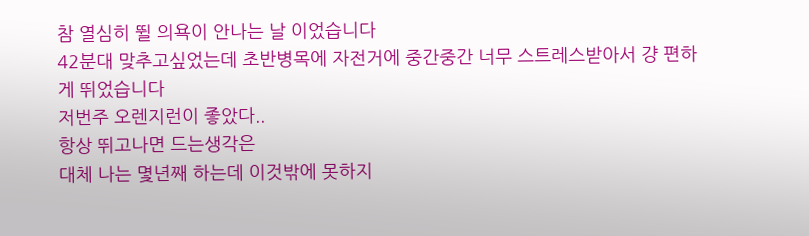참 열심히 뛸 의욕이 안나는 날 이었습니다
42분대 맞추고싶었는데 초반병목에 자전거에 중간중간 너무 스트레스받아서 걍 편하게 뛰었습니다
저번주 오렌지런이 좋았다..
항상 뛰고나면 드는생각은
대체 나는 몇년째 하는데 이것밖에 못하지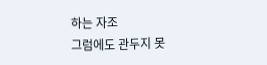하는 자조
그럼에도 관두지 못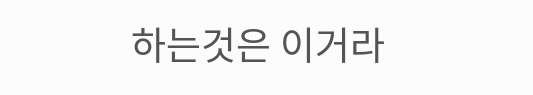하는것은 이거라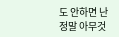도 안하면 난 정말 아무것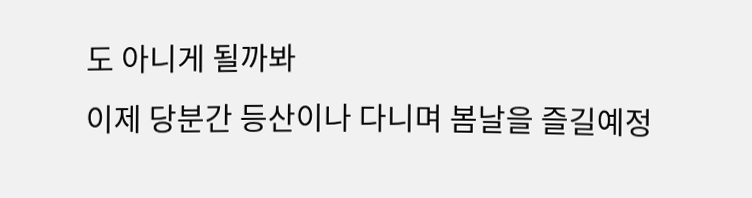도 아니게 될까봐
이제 당분간 등산이나 다니며 봄날을 즐길예정